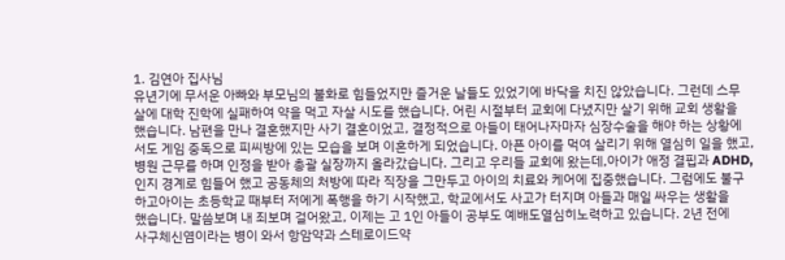1. 김연아 집사님
유년기에 무서운 아빠와 부모님의 불화로 힘들었지만 즐거운 날들도 있었기에 바닥을 치진 않았습니다. 그런데 스무
살에 대학 진학에 실패하여 약을 먹고 자살 시도를 했습니다. 어린 시절부터 교회에 다녔지만 살기 위해 교회 생활을
했습니다. 남편을 만나 결혼했지만 사기 결혼이었고, 결정적으로 아들이 태어나자마자 심장수술을 해야 하는 상황에
서도 게임 중독으로 피씨방에 있는 모습을 보며 이혼하게 되었습니다. 아픈 아이를 먹여 살리기 위해 열심히 일을 했고,
병원 근무를 하며 인정을 받아 총괄 실장까지 올라갔습니다. 그리고 우리들 교회에 왔는데,아이가 애정 결핍과 ADHD,
인지 경계로 힘들어 했고 공동체의 처방에 따라 직장을 그만두고 아이의 치료와 케어에 집중했습니다. 그럼에도 불구
하고아이는 초등학교 때부터 저에게 폭행을 하기 시작했고, 학교에서도 사고가 터지며 아들과 매일 싸우는 생활을
했습니다. 말씀보며 내 죄보며 걸어왔고, 이제는 고 1인 아들이 공부도 예배도열심히노력하고 있습니다. 2년 전에
사구체신염이라는 병이 와서 항암약과 스테로이드약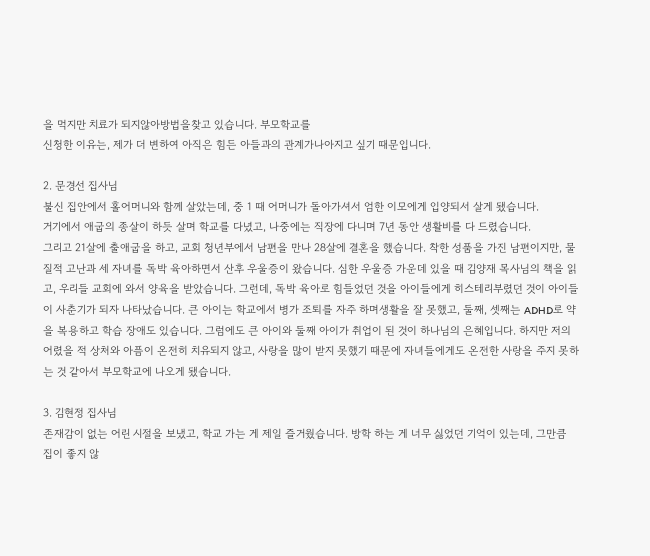을 먹지만 치료가 되지않아방법을찾고 있습니다. 부모학교를
신청한 이유는, 제가 더 변하여 아직은 힘든 아들과의 관계가나아지고 싶기 때문입니다.

2. 문경선 집사님
불신 집안에서 홀어머니와 함께 살았는데, 중 1 때 어머니가 돌아가셔서 엄한 이모에게 입양되서 살게 됐습니다.
거기에서 애굽의 종살이 하듯 살며 학교를 다녔고, 나중에는 직장에 다니며 7년 동안 생활비를 다 드렸습니다.
그리고 21살에 출애굽을 하고, 교회 청년부에서 남편을 만나 28살에 결혼을 했습니다. 착한 성품을 가진 남편이지만, 물
질적 고난과 세 자녀를 독박 육아하면서 산후 우울증이 왔습니다. 심한 우울증 가운데 있을 때 김양재 목사님의 책을 읽
고, 우리들 교회에 와서 양육을 받았습니다. 그런데, 독박 육아로 힘들었던 것을 아이들에게 히스테리부렸던 것이 아이들
이 사춘기가 되자 나타났습니다. 큰 아이는 학교에서 병가 조퇴를 자주 하며생활을 잘 못했고, 둘째, 셋째는 ADHD로 약
을 복용하고 학습 장애도 있습니다. 그럼에도 큰 아이와 둘째 아이가 취업이 된 것이 하나님의 은혜입니다. 하지만 저의
어렸을 적 상처와 아픔이 온전히 치유되지 않고, 사랑을 많이 받지 못했기 때문에 자녀들에게도 온전한 사랑을 주지 못하
는 것 같아서 부모학교에 나오게 됐습니다.

3. 김현정 집사님
존재감이 없는 어린 시절을 보냈고, 학교 가는 게 제일 즐거웠습니다. 방학 하는 게 너무 싫었던 기억이 있는데, 그만큼
집이 좋지 않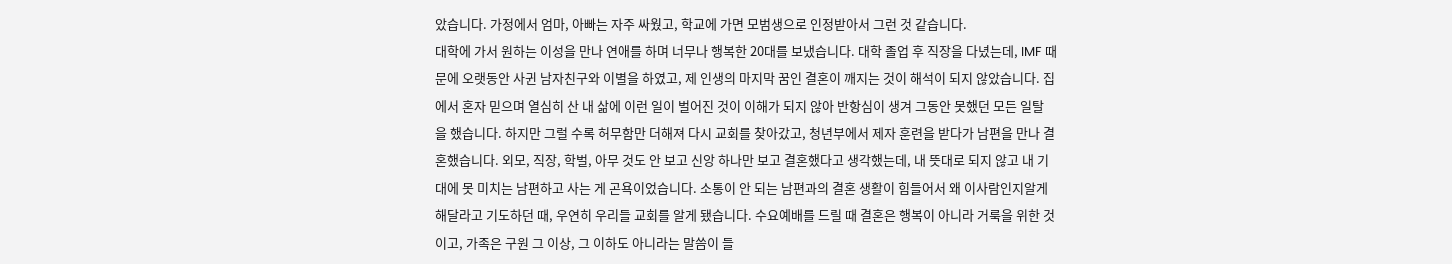았습니다. 가정에서 엄마, 아빠는 자주 싸웠고, 학교에 가면 모범생으로 인정받아서 그런 것 같습니다.
대학에 가서 원하는 이성을 만나 연애를 하며 너무나 행복한 20대를 보냈습니다. 대학 졸업 후 직장을 다녔는데, IMF 때
문에 오랫동안 사귄 남자친구와 이별을 하였고, 제 인생의 마지막 꿈인 결혼이 깨지는 것이 해석이 되지 않았습니다. 집
에서 혼자 믿으며 열심히 산 내 삶에 이런 일이 벌어진 것이 이해가 되지 않아 반항심이 생겨 그동안 못했던 모든 일탈
을 했습니다. 하지만 그럴 수록 허무함만 더해져 다시 교회를 찾아갔고, 청년부에서 제자 훈련을 받다가 남편을 만나 결
혼했습니다. 외모, 직장, 학벌, 아무 것도 안 보고 신앙 하나만 보고 결혼했다고 생각했는데, 내 뜻대로 되지 않고 내 기
대에 못 미치는 남편하고 사는 게 곤욕이었습니다. 소통이 안 되는 남편과의 결혼 생활이 힘들어서 왜 이사람인지알게
해달라고 기도하던 때, 우연히 우리들 교회를 알게 됐습니다. 수요예배를 드릴 때 결혼은 행복이 아니라 거룩을 위한 것
이고, 가족은 구원 그 이상, 그 이하도 아니라는 말씀이 들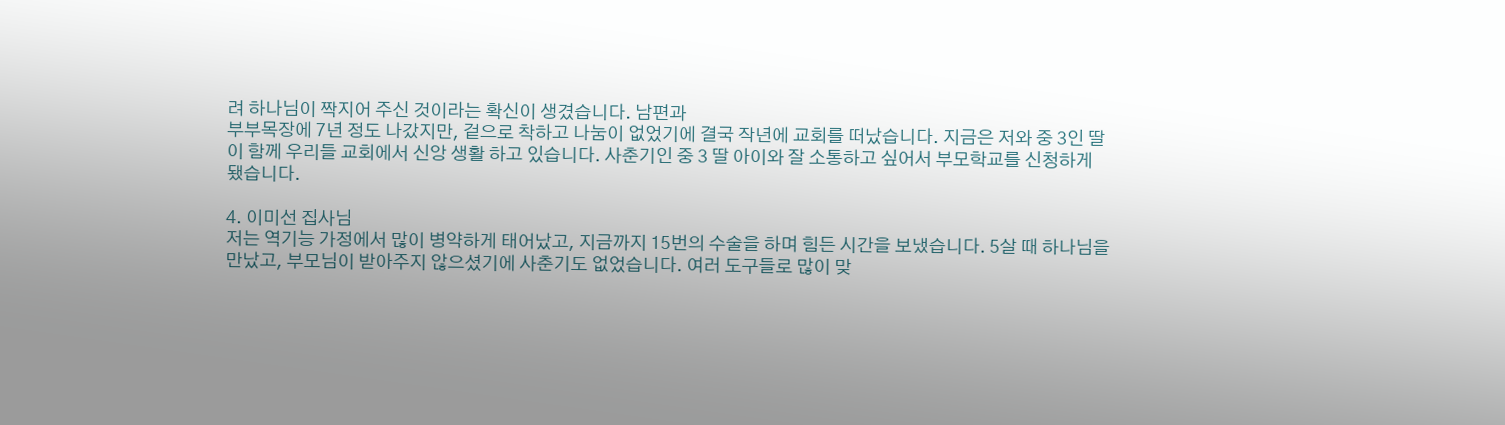려 하나님이 짝지어 주신 것이라는 확신이 생겼습니다. 남편과
부부목장에 7년 정도 나갔지만, 겉으로 착하고 나눔이 없었기에 결국 작년에 교회를 떠났습니다. 지금은 저와 중 3인 딸
이 함께 우리들 교회에서 신앙 생활 하고 있습니다. 사춘기인 중 3 딸 아이와 잘 소통하고 싶어서 부모학교를 신청하게
됐습니다.

4. 이미선 집사님
저는 역기능 가정에서 많이 병약하게 태어났고, 지금까지 15번의 수술을 하며 힘든 시간을 보냈습니다. 5살 때 하나님을
만났고, 부모님이 받아주지 않으셨기에 사춘기도 없었습니다. 여러 도구들로 많이 맞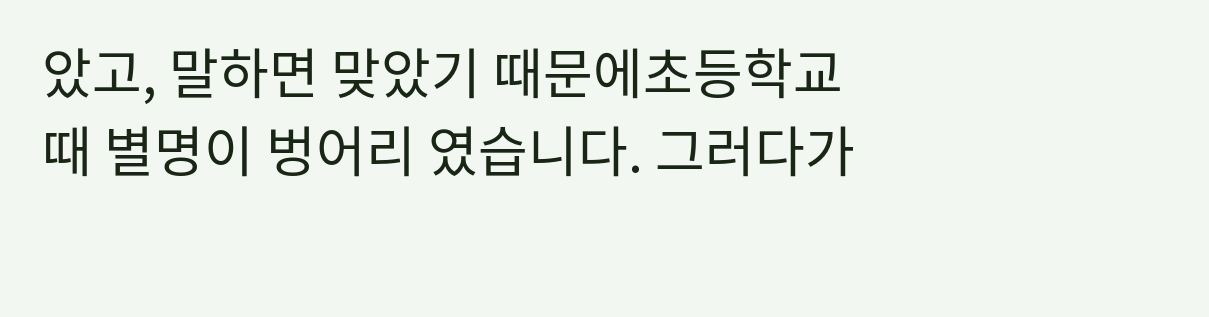았고, 말하면 맞았기 때문에초등학교
때 별명이 벙어리 였습니다. 그러다가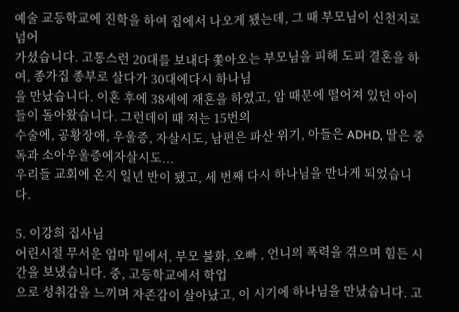예술 교등학교에 진학을 하여 집에서 나오게 됐는데, 그 때 부모님이 신천지로 넘어
가셨습니다. 고통스런 20대를 보내다 쫓아오는 부모님을 피해 도피 결혼을 하여, 종가집 종부로 살다가 30대에다시 하나님
을 만났습니다. 이혼 후에 38세에 재혼을 하였고, 암 때문에 떨어져 있던 아이들이 돌아왔습니다. 그런데이 때 저는 15번의
수술에, 공황장애, 우울증, 자살시도, 남편은 파산 위기, 아들은 ADHD, 딸은 중독과 소아우울증에자살시도...
우리들 교회에 온지 일년 반이 됐고, 세 번째 다시 하나님을 만나게 되었습니다.

5. 이강희 집사님
어린시절 무서운 엄마 밑에서, 부모 불화, 오빠 , 언니의 폭력을 겪으며 힘든 시간을 보냈습니다. 중, 고등학교에서 학업
으로 성취감을 느끼며 자존감이 살아났고, 이 시기에 하나님을 만났습니다. 고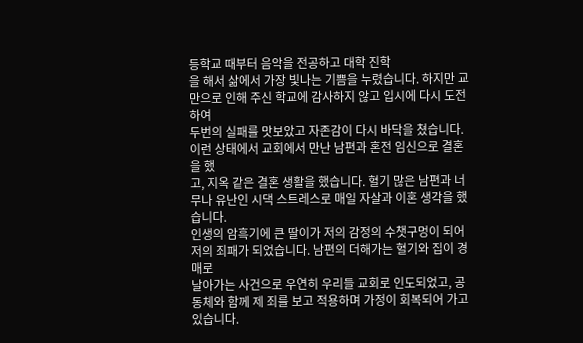등학교 때부터 음악을 전공하고 대학 진학
을 해서 삶에서 가장 빛나는 기쁨을 누렸습니다. 하지만 교만으로 인해 주신 학교에 감사하지 않고 입시에 다시 도전하여
두번의 실패를 맛보았고 자존감이 다시 바닥을 쳤습니다. 이런 상태에서 교회에서 만난 남편과 혼전 임신으로 결혼을 했
고, 지옥 같은 결혼 생활을 했습니다. 혈기 많은 남편과 너무나 유난인 시댁 스트레스로 매일 자살과 이혼 생각을 했습니다.
인생의 암흑기에 큰 딸이가 저의 감정의 수챗구멍이 되어 저의 죄패가 되었습니다. 남편의 더해가는 혈기와 집이 경매로
날아가는 사건으로 우연히 우리들 교회로 인도되었고, 공동체와 함께 제 죄를 보고 적용하며 가정이 회복되어 가고 있습니다.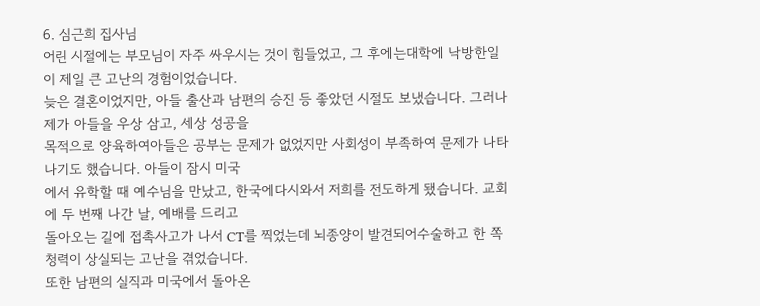6. 심근희 집사님
어린 시절에는 부모님이 자주 싸우시는 것이 힘들었고, 그 후에는대학에 낙방한일이 제일 큰 고난의 경험이었습니다.
늦은 결혼이었지만, 아들 출산과 남편의 승진 등 좋았던 시절도 보냈습니다. 그러나 제가 아들을 우상 삼고, 세상 성공을
목적으로 양육하여아들은 공부는 문제가 없었지만 사회성이 부족하여 문제가 나타나기도 했습니다. 아들이 잠시 미국
에서 유학할 때 예수님을 만났고, 한국에다시와서 저희를 전도하게 됐습니다. 교회에 두 번째 나간 날, 예배를 드리고
돌아오는 길에 접촉사고가 나서 CT를 찍었는데 뇌종양이 발견되어수술하고 한 쪽 청력이 상실되는 고난을 겪었습니다.
또한 남편의 실직과 미국에서 돌아온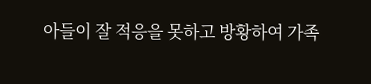아들이 잘 적응을 못하고 방황하여 가족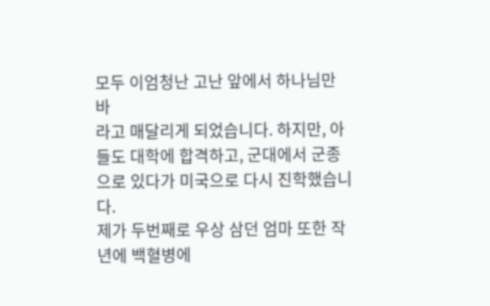모두 이엄청난 고난 앞에서 하나님만 바
라고 매달리게 되었습니다. 하지만, 아들도 대학에 합격하고, 군대에서 군종으로 있다가 미국으로 다시 진학했습니다.
제가 두번째로 우상 삼던 엄마 또한 작년에 백혈병에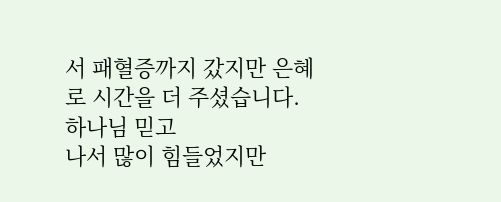서 패혈증까지 갔지만 은혜로 시간을 더 주셨습니다. 하나님 믿고
나서 많이 힘들었지만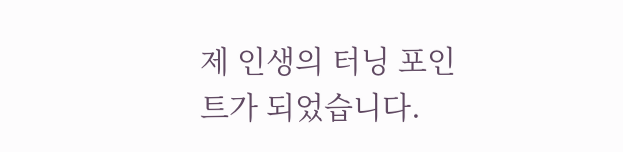제 인생의 터닝 포인트가 되었습니다.